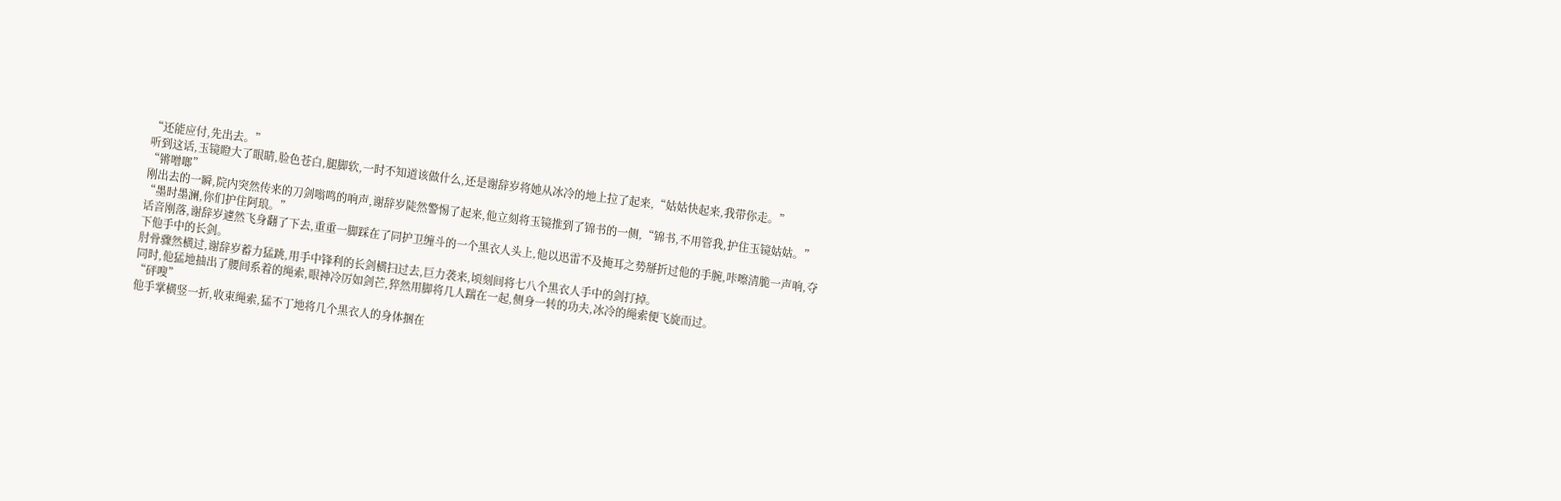“还能应付,先出去。”
听到这话,玉镜瞪大了眼睛,脸色苍白,腿脚软,一时不知道该做什么,还是谢辞岁将她从冰冷的地上拉了起来,“姑姑快起来,我带你走。”
“锵噌啷”
刚出去的一瞬,院内突然传来的刀剑嗡鸣的响声,谢辞岁陡然警惕了起来,他立刻将玉镜推到了锦书的一侧,“锦书,不用管我,护住玉镜姑姑。”
“墨时墨澜,你们护住阿琅。”
话音刚落,谢辞岁遽然飞身翻了下去,重重一脚踩在了同护卫缠斗的一个黑衣人头上,他以迅雷不及掩耳之势掰折过他的手腕,咔嚓清脆一声响,夺下他手中的长剑。
肘骨骤然横过,谢辞岁蓄力猛跳,用手中锋利的长剑横扫过去,巨力袭来,顷刻间将七八个黑衣人手中的剑打掉。
同时,他猛地抽出了腰间系着的绳索,眼神冷厉如剑芒,猝然用脚将几人踹在一起,侧身一转的功夫,冰冷的绳索便飞旋而过。
“砰嗖”
他手掌横竖一折,收束绳索,猛不丁地将几个黑衣人的身体捆在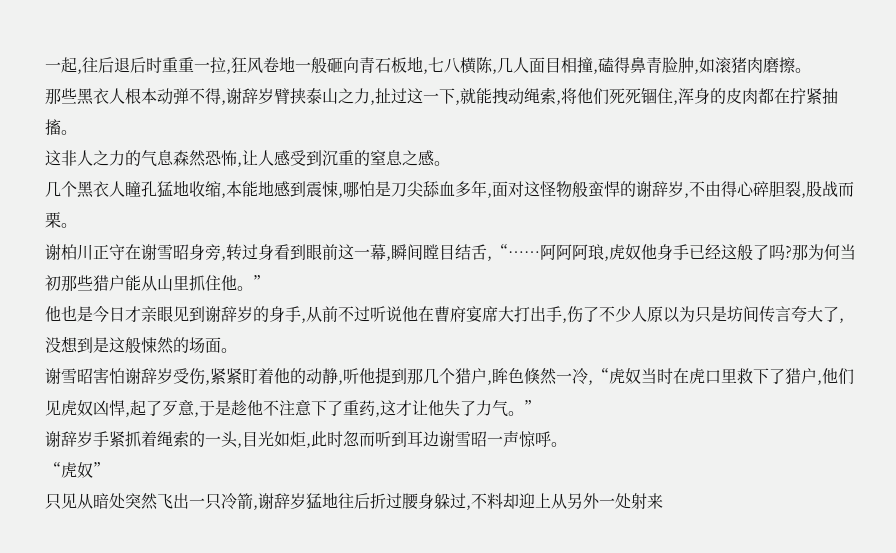一起,往后退后时重重一拉,狂风卷地一般砸向青石板地,七八横陈,几人面目相撞,磕得鼻青脸肿,如滚猪肉磨擦。
那些黑衣人根本动弹不得,谢辞岁臂挟泰山之力,扯过这一下,就能拽动绳索,将他们死死锢住,浑身的皮肉都在拧紧抽搐。
这非人之力的气息森然恐怖,让人感受到沉重的窒息之感。
几个黑衣人瞳孔猛地收缩,本能地感到震悚,哪怕是刀尖舔血多年,面对这怪物般蛮悍的谢辞岁,不由得心碎胆裂,股战而栗。
谢柏川正守在谢雪昭身旁,转过身看到眼前这一幕,瞬间瞠目结舌,“……阿阿阿琅,虎奴他身手已经这般了吗?那为何当初那些猎户能从山里抓住他。”
他也是今日才亲眼见到谢辞岁的身手,从前不过听说他在曹府宴席大打出手,伤了不少人原以为只是坊间传言夸大了,没想到是这般悚然的场面。
谢雪昭害怕谢辞岁受伤,紧紧盯着他的动静,听他提到那几个猎户,眸色倏然一冷,“虎奴当时在虎口里救下了猎户,他们见虎奴凶悍,起了歹意,于是趁他不注意下了重药,这才让他失了力气。”
谢辞岁手紧抓着绳索的一头,目光如炬,此时忽而听到耳边谢雪昭一声惊呼。
“虎奴”
只见从暗处突然飞出一只冷箭,谢辞岁猛地往后折过腰身躲过,不料却迎上从另外一处射来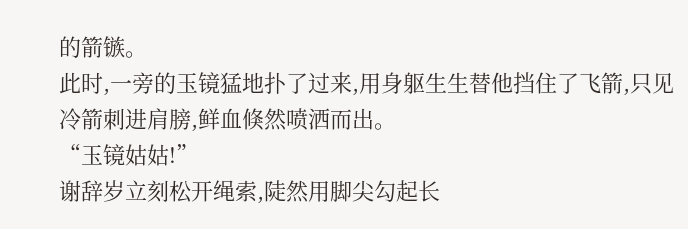的箭镞。
此时,一旁的玉镜猛地扑了过来,用身躯生生替他挡住了飞箭,只见冷箭刺进肩膀,鲜血倏然喷洒而出。
“玉镜姑姑!”
谢辞岁立刻松开绳索,陡然用脚尖勾起长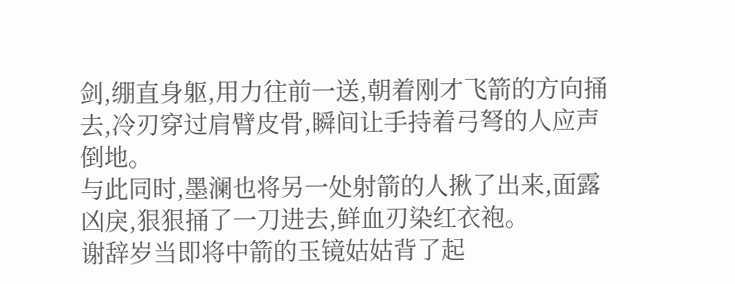剑,绷直身躯,用力往前一送,朝着刚才飞箭的方向捅去,冷刃穿过肩臂皮骨,瞬间让手持着弓弩的人应声倒地。
与此同时,墨澜也将另一处射箭的人揪了出来,面露凶戾,狠狠捅了一刀进去,鲜血刃染红衣袍。
谢辞岁当即将中箭的玉镜姑姑背了起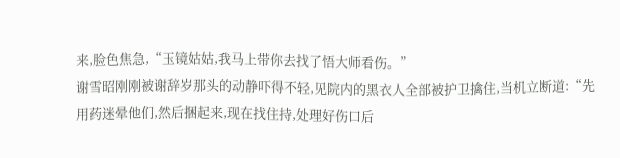来,脸色焦急,“玉镜姑姑,我马上带你去找了悟大师看伤。”
谢雪昭刚刚被谢辞岁那头的动静吓得不轻,见院内的黑衣人全部被护卫擒住,当机立断道:“先用药迷晕他们,然后捆起来,现在找住持,处理好伤口后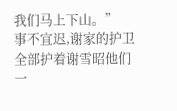我们马上下山。”
事不宜迟,谢家的护卫全部护着谢雪昭他们一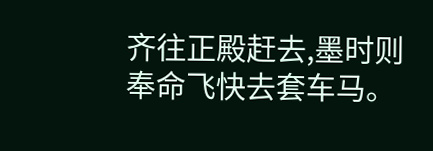齐往正殿赶去,墨时则奉命飞快去套车马。